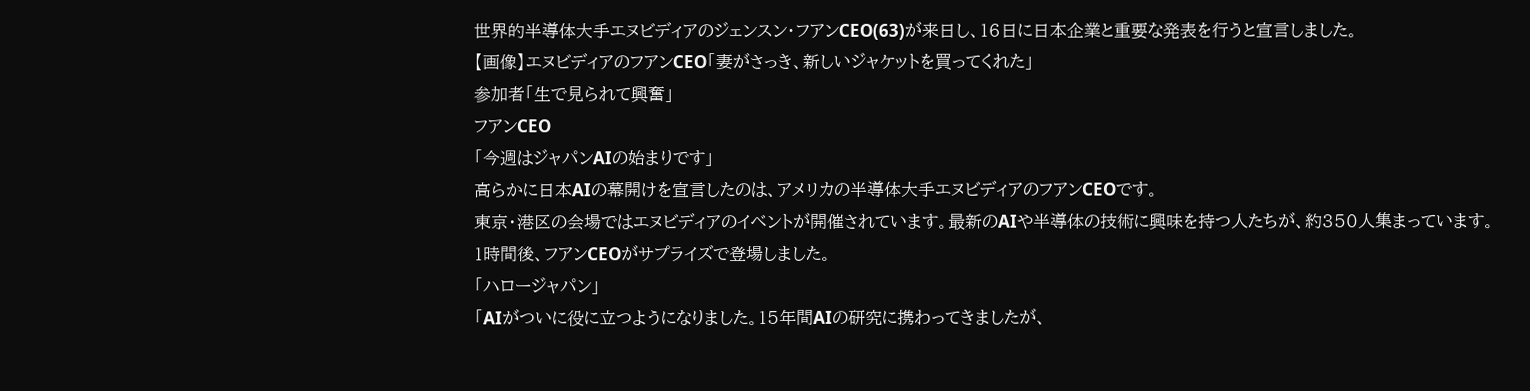世界的半導体大手エヌビディアのジェンスン・フアンCEO(63)が来日し、16日に日本企業と重要な発表を行うと宣言しました。
【画像】エヌビディアのフアンCEO「妻がさっき、新しいジャケットを買ってくれた」
参加者「生で見られて興奮」
フアンCEO
「今週はジャパンAIの始まりです」
高らかに日本AIの幕開けを宣言したのは、アメリカの半導体大手エヌビディアのフアンCEOです。
東京・港区の会場ではエヌビディアのイベントが開催されています。最新のAIや半導体の技術に興味を持つ人たちが、約350人集まっています。
1時間後、フアンCEOがサプライズで登場しました。
「ハロージャパン」
「AIがついに役に立つようになりました。15年間AIの研究に携わってきましたが、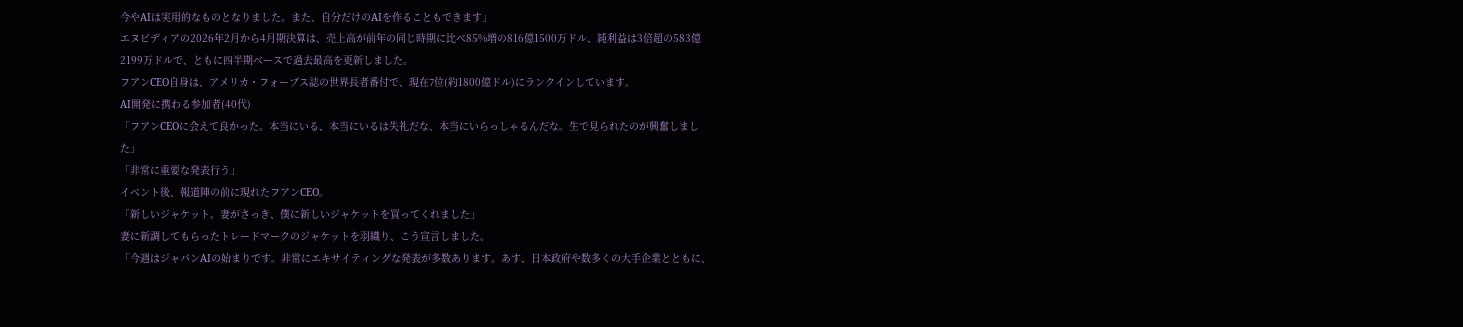今やAIは実用的なものとなりました。また、自分だけのAIを作ることもできます」
エヌビディアの2026年2月から4月期決算は、売上高が前年の同じ時期に比べ85%増の816億1500万ドル、純利益は3倍超の583億2199万ドルで、ともに四半期ベースで過去最高を更新しました。
フアンCEO自身は、アメリカ・フォーブス誌の世界長者番付で、現在7位(約1800億ドル)にランクインしています。
AI開発に携わる参加者(40代)
「フアンCEOに会えて良かった。本当にいる、本当にいるは失礼だな、本当にいらっしゃるんだな。生で見られたのが興奮しました」
「非常に重要な発表行う」
イベント後、報道陣の前に現れたフアンCEO。
「新しいジャケット。妻がさっき、僕に新しいジャケットを買ってくれました」
妻に新調してもらったトレードマークのジャケットを羽織り、こう宣言しました。
「今週はジャパンAIの始まりです。非常にエキサイティングな発表が多数あります。あす、日本政府や数多くの大手企業とともに、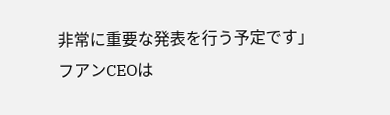非常に重要な発表を行う予定です」
フアンCEOは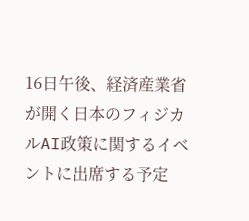16日午後、経済産業省が開く日本のフィジカルAI政策に関するイベントに出席する予定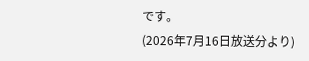です。
(2026年7月16日放送分より)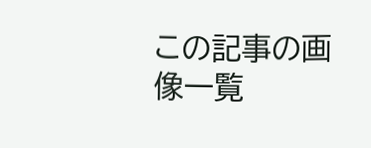この記事の画像一覧